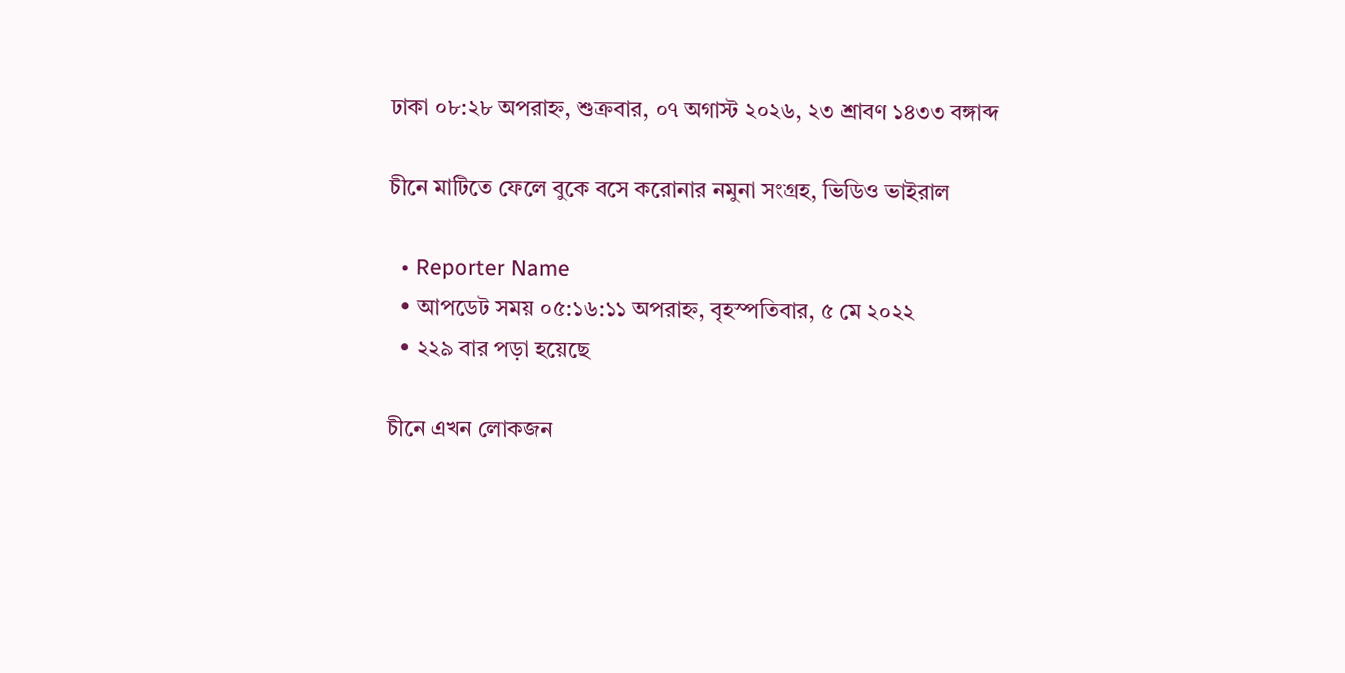ঢাকা ০৮:২৮ অপরাহ্ন, শুক্রবার, ০৭ অগাস্ট ২০২৬, ২৩ শ্রাবণ ১৪৩৩ বঙ্গাব্দ

চীনে মাটিতে ফেলে বুকে বসে করোনার নমুনা সংগ্রহ, ভিডিও ভাইরাল

  • Reporter Name
  • আপডেট সময় ০৫:১৬:১১ অপরাহ্ন, বৃহস্পতিবার, ৫ মে ২০২২
  • ২২৯ বার পড়া হয়েছে

চীনে এখন লোকজন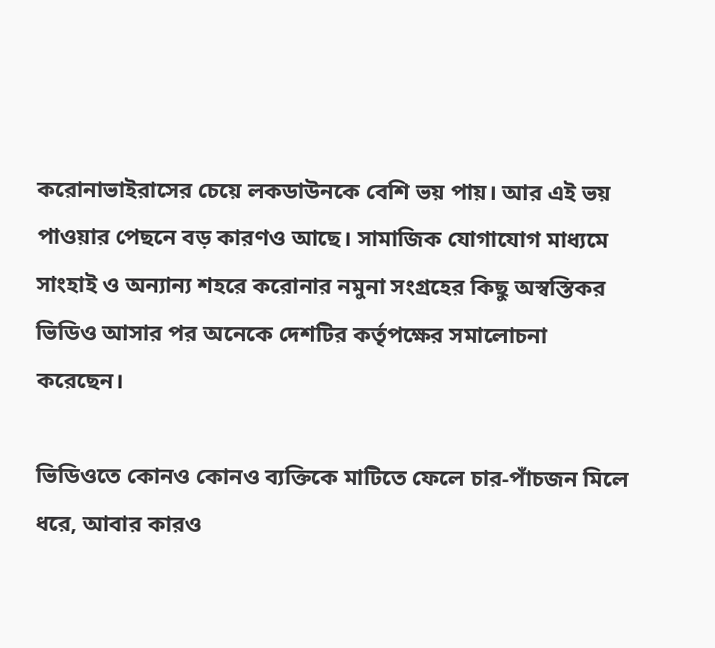করোনাভাইরাসের চেয়ে লকডাউনকে বেশি ভয় পায়। আর এই ভয় পাওয়ার পেছনে বড় কারণও আছে। সামাজিক যোগাযোগ মাধ্যমে সাংহাই ও অন্যান্য শহরে করোনার নমুনা সংগ্রহের কিছু অস্বস্তিকর ভিডিও আসার পর অনেকে দেশটির কর্তৃপক্ষের সমালোচনা করেছেন।

ভিডিওতে কোনও কোনও ব্যক্তিকে মাটিতে ফেলে চার-পাঁচজন মিলে ধরে, আবার কারও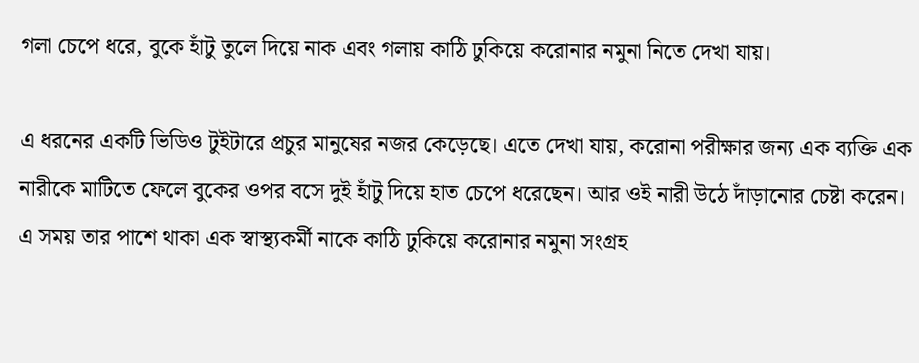গলা চেপে ধরে, বুকে হাঁটু তুলে দিয়ে নাক এবং গলায় কাঠি ঢুকিয়ে করোনার নমুনা নিতে দেখা যায়।

এ ধরনের একটি ভিডিও টুইটারে প্রচুর মানুষের নজর কেড়েছে। এতে দেখা যায়, করোনা পরীক্ষার জন্য এক ব্যক্তি এক নারীকে মাটিতে ফেলে বুকের ওপর বসে দুই হাঁটু দিয়ে হাত চেপে ধরেছেন। আর ওই নারী উঠে দাঁড়ানোর চেষ্টা করেন। এ সময় তার পাশে থাকা এক স্বাস্থ্যকর্মী নাকে কাঠি ঢুকিয়ে করোনার নমুনা সংগ্রহ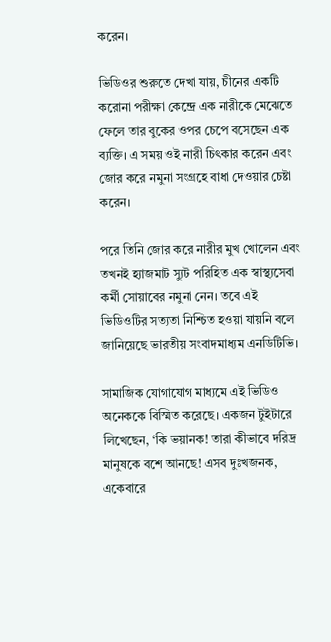করেন।

ভিডিওর শুরুতে দেখা যায়, চীনের একটি করোনা পরীক্ষা কেন্দ্রে এক নারীকে মেঝেতে ফেলে তার বুকের ওপর চেপে বসেছেন এক ব্যক্তি। এ সময় ওই নারী চিৎকার করেন এবং জোর করে নমুনা সংগ্রহে বাধা দেওয়ার চেষ্টা করেন।

পরে তিনি জোর করে নারীর মুখ খোলেন এবং তখনই হ্যাজমাট স্যুট পরিহিত এক স্বাস্থ্যসেবা কর্মী সোয়াবের নমুনা নেন। তবে এই ভিডিওটির সত্যতা নিশ্চিত হওয়া যায়নি বলে জানিয়েছে ভারতীয় সংবাদমাধ্যম এনডিটিভি।

সামাজিক যোগাযোগ মাধ্যমে এই ভিডিও অনেককে বিস্মিত করেছে। একজন টুইটারে লিখেছেন, ‘কি ভয়ানক! তারা কীভাবে দরিদ্র মানুষকে বশে আনছে! এসব দুঃখজনক, একেবারে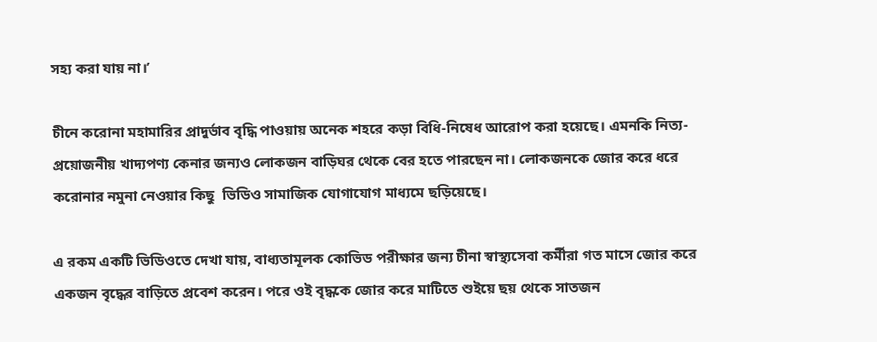সহ্য করা যায় না।’

চীনে করোনা মহামারির প্রাদুর্ভাব বৃদ্ধি পাওয়ায় অনেক শহরে কড়া বিধি-নিষেধ আরোপ করা হয়েছে। এমনকি নিত্য-প্রয়োজনীয় খাদ্যপণ্য কেনার জন্যও লোকজন বাড়িঘর থেকে বের হতে পারছেন না। লোকজনকে জোর করে ধরে করোনার নমুনা নেওয়ার কিছু  ভিডিও সামাজিক যোগাযোগ মাধ্যমে ছড়িয়েছে।

এ রকম একটি ভিডিওতে দেখা যায়, বাধ্যতামূলক কোভিড পরীক্ষার জন্য চীনা স্বাস্থ্যসেবা কর্মীরা গত মাসে জোর করে একজন বৃদ্ধের বাড়িতে প্রবেশ করেন। পরে ওই বৃদ্ধকে জোর করে মাটিতে শুইয়ে ছয় থেকে সাতজন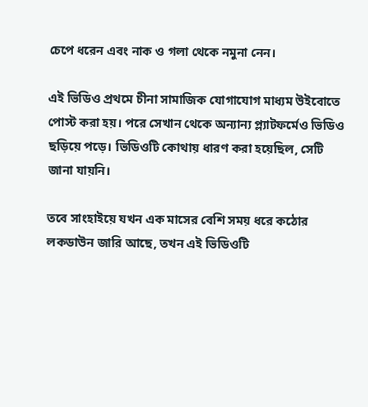চেপে ধরেন এবং নাক ও গলা থেকে নমুনা নেন।

এই ভিডিও প্রথমে চীনা সামাজিক যোগাযোগ মাধ্যম উইবোতে পোস্ট করা হয়। পরে সেখান থেকে অন্যান্য প্ল্যাটফর্মেও ভিডিও ছড়িয়ে পড়ে। ভিডিওটি কোথায় ধারণ করা হয়েছিল, সেটি জানা যায়নি।

তবে সাংহাইয়ে যখন এক মাসের বেশি সময় ধরে কঠোর লকডাউন জারি আছে, তখন এই ভিডিওটি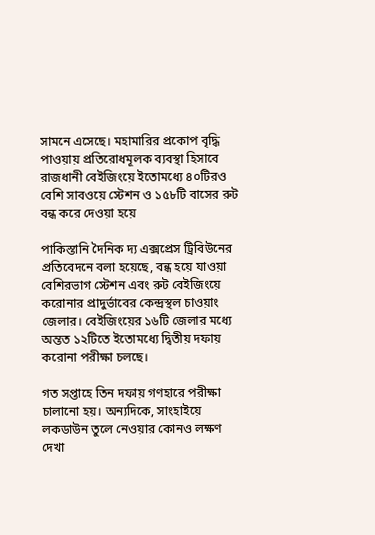সামনে এসেছে। মহামারির প্রকোপ বৃদ্ধি পাওয়ায় প্রতিরোধমূলক ব্যবস্থা হিসাবে রাজধানী বেইজিংয়ে ইতোমধ্যে ৪০টিরও বেশি সাবওয়ে স্টেশন ও ১৫৮টি বাসের রুট বন্ধ করে দেওয়া হয়ে

পাকিস্তানি দৈনিক দ্য এক্সপ্রেস ট্রিবিউনের প্রতিবেদনে বলা হয়েছে, বন্ধ হয়ে যাওয়া বেশিরভাগ স্টেশন এবং রুট বেইজিংয়ে করোনার প্রাদুর্ভাবের কেন্দ্রস্থল চাওয়াং জেলার। বেইজিংয়ের ১৬টি জেলার মধ্যে অন্তত ১২টিতে ইতোমধ্যে দ্বিতীয় দফায় করোনা পরীক্ষা চলছে।

গত সপ্তাহে তিন দফায় গণহারে পরীক্ষা চালানো হয়। অন্যদিকে, সাংহাইয়ে লকডাউন তুলে নেওয়ার কোনও লক্ষণ দেখা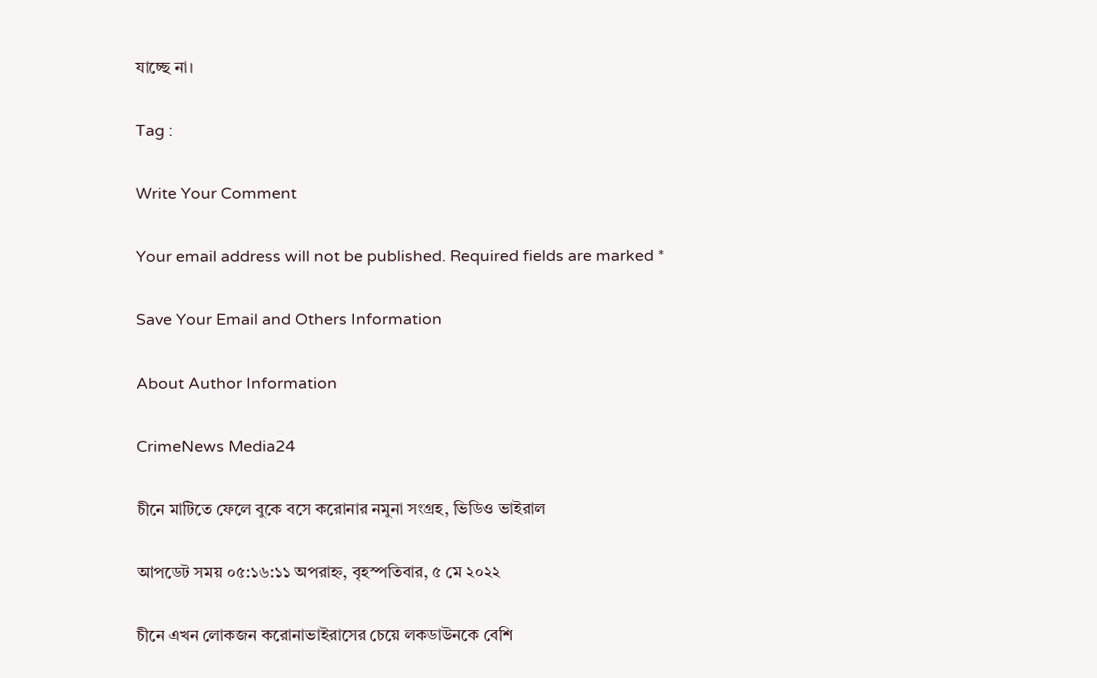যাচ্ছে না।

Tag :

Write Your Comment

Your email address will not be published. Required fields are marked *

Save Your Email and Others Information

About Author Information

CrimeNews Media24

চীনে মাটিতে ফেলে বুকে বসে করোনার নমুনা সংগ্রহ, ভিডিও ভাইরাল

আপডেট সময় ০৫:১৬:১১ অপরাহ্ন, বৃহস্পতিবার, ৫ মে ২০২২

চীনে এখন লোকজন করোনাভাইরাসের চেয়ে লকডাউনকে বেশি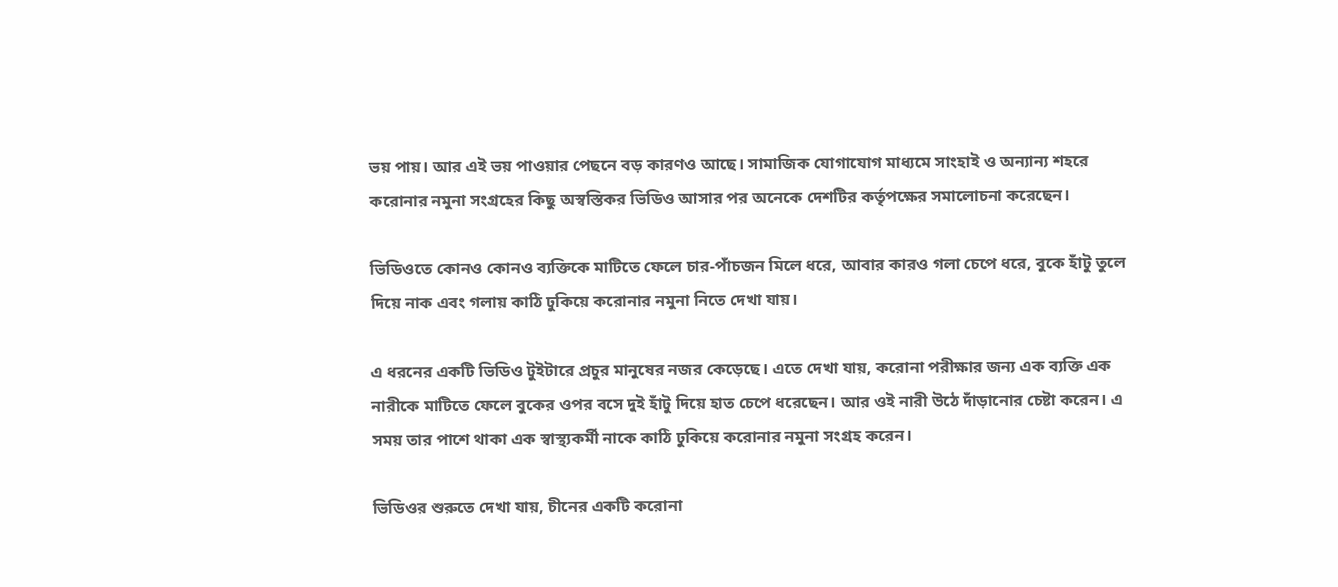ভয় পায়। আর এই ভয় পাওয়ার পেছনে বড় কারণও আছে। সামাজিক যোগাযোগ মাধ্যমে সাংহাই ও অন্যান্য শহরে করোনার নমুনা সংগ্রহের কিছু অস্বস্তিকর ভিডিও আসার পর অনেকে দেশটির কর্তৃপক্ষের সমালোচনা করেছেন।

ভিডিওতে কোনও কোনও ব্যক্তিকে মাটিতে ফেলে চার-পাঁচজন মিলে ধরে, আবার কারও গলা চেপে ধরে, বুকে হাঁটু তুলে দিয়ে নাক এবং গলায় কাঠি ঢুকিয়ে করোনার নমুনা নিতে দেখা যায়।

এ ধরনের একটি ভিডিও টুইটারে প্রচুর মানুষের নজর কেড়েছে। এতে দেখা যায়, করোনা পরীক্ষার জন্য এক ব্যক্তি এক নারীকে মাটিতে ফেলে বুকের ওপর বসে দুই হাঁটু দিয়ে হাত চেপে ধরেছেন। আর ওই নারী উঠে দাঁড়ানোর চেষ্টা করেন। এ সময় তার পাশে থাকা এক স্বাস্থ্যকর্মী নাকে কাঠি ঢুকিয়ে করোনার নমুনা সংগ্রহ করেন।

ভিডিওর শুরুতে দেখা যায়, চীনের একটি করোনা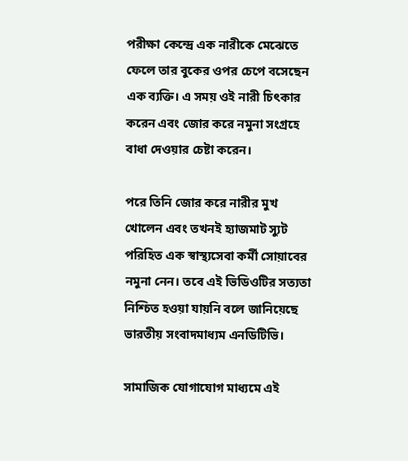পরীক্ষা কেন্দ্রে এক নারীকে মেঝেতে ফেলে তার বুকের ওপর চেপে বসেছেন এক ব্যক্তি। এ সময় ওই নারী চিৎকার করেন এবং জোর করে নমুনা সংগ্রহে বাধা দেওয়ার চেষ্টা করেন।

পরে তিনি জোর করে নারীর মুখ খোলেন এবং তখনই হ্যাজমাট স্যুট পরিহিত এক স্বাস্থ্যসেবা কর্মী সোয়াবের নমুনা নেন। তবে এই ভিডিওটির সত্যতা নিশ্চিত হওয়া যায়নি বলে জানিয়েছে ভারতীয় সংবাদমাধ্যম এনডিটিভি।

সামাজিক যোগাযোগ মাধ্যমে এই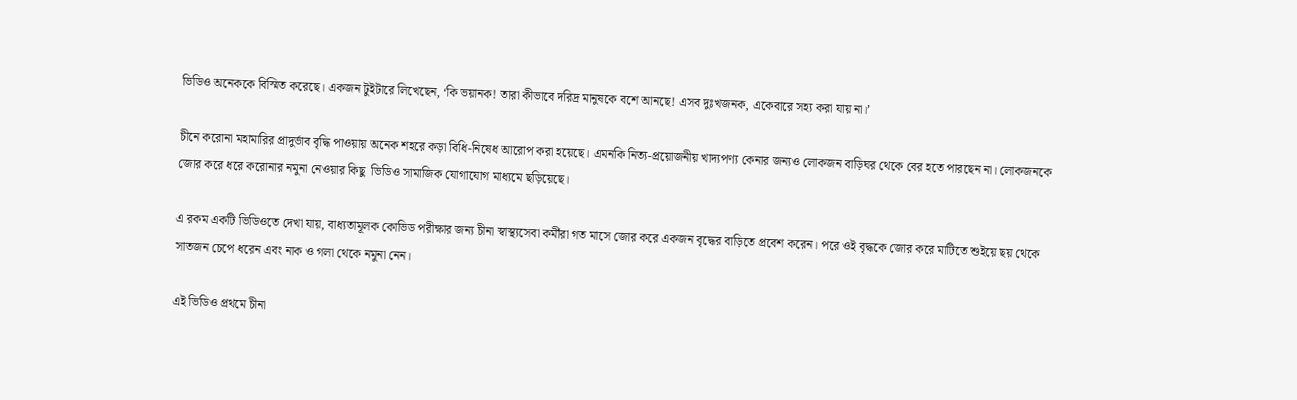ভিডিও অনেককে বিস্মিত করেছে। একজন টুইটারে লিখেছেন, ‘কি ভয়ানক! তারা কীভাবে দরিদ্র মানুষকে বশে আনছে! এসব দুঃখজনক, একেবারে সহ্য করা যায় না।’

চীনে করোনা মহামারির প্রাদুর্ভাব বৃদ্ধি পাওয়ায় অনেক শহরে কড়া বিধি-নিষেধ আরোপ করা হয়েছে। এমনকি নিত্য-প্রয়োজনীয় খাদ্যপণ্য কেনার জন্যও লোকজন বাড়িঘর থেকে বের হতে পারছেন না। লোকজনকে জোর করে ধরে করোনার নমুনা নেওয়ার কিছু  ভিডিও সামাজিক যোগাযোগ মাধ্যমে ছড়িয়েছে।

এ রকম একটি ভিডিওতে দেখা যায়, বাধ্যতামূলক কোভিড পরীক্ষার জন্য চীনা স্বাস্থ্যসেবা কর্মীরা গত মাসে জোর করে একজন বৃদ্ধের বাড়িতে প্রবেশ করেন। পরে ওই বৃদ্ধকে জোর করে মাটিতে শুইয়ে ছয় থেকে সাতজন চেপে ধরেন এবং নাক ও গলা থেকে নমুনা নেন।

এই ভিডিও প্রথমে চীনা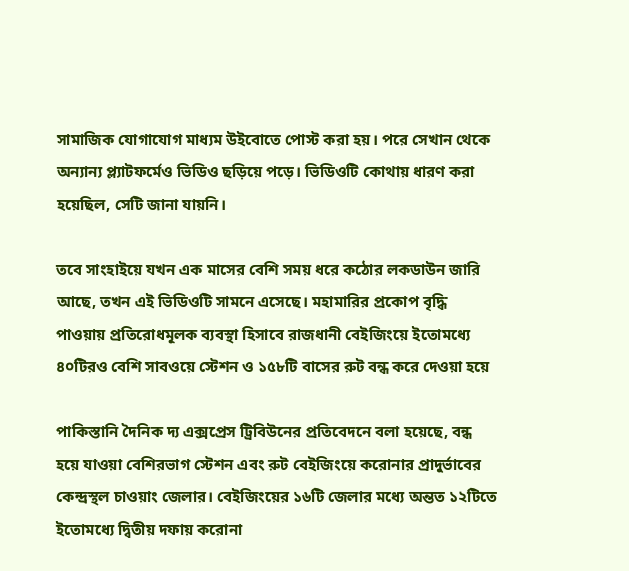সামাজিক যোগাযোগ মাধ্যম উইবোতে পোস্ট করা হয়। পরে সেখান থেকে অন্যান্য প্ল্যাটফর্মেও ভিডিও ছড়িয়ে পড়ে। ভিডিওটি কোথায় ধারণ করা হয়েছিল, সেটি জানা যায়নি।

তবে সাংহাইয়ে যখন এক মাসের বেশি সময় ধরে কঠোর লকডাউন জারি আছে, তখন এই ভিডিওটি সামনে এসেছে। মহামারির প্রকোপ বৃদ্ধি পাওয়ায় প্রতিরোধমূলক ব্যবস্থা হিসাবে রাজধানী বেইজিংয়ে ইতোমধ্যে ৪০টিরও বেশি সাবওয়ে স্টেশন ও ১৫৮টি বাসের রুট বন্ধ করে দেওয়া হয়ে

পাকিস্তানি দৈনিক দ্য এক্সপ্রেস ট্রিবিউনের প্রতিবেদনে বলা হয়েছে, বন্ধ হয়ে যাওয়া বেশিরভাগ স্টেশন এবং রুট বেইজিংয়ে করোনার প্রাদুর্ভাবের কেন্দ্রস্থল চাওয়াং জেলার। বেইজিংয়ের ১৬টি জেলার মধ্যে অন্তত ১২টিতে ইতোমধ্যে দ্বিতীয় দফায় করোনা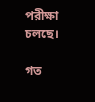পরীক্ষা চলছে।

গত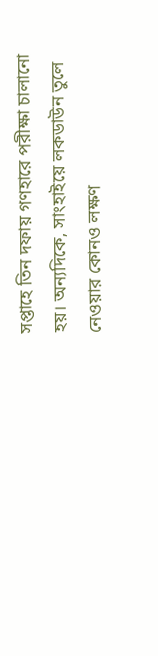সপ্তাহে তিন দফায় গণহারে পরীক্ষা চালানো হয়। অন্যদিকে, সাংহাইয়ে লকডাউন তুলে নেওয়ার কোনও লক্ষণ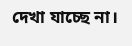দেখা যাচ্ছে না।